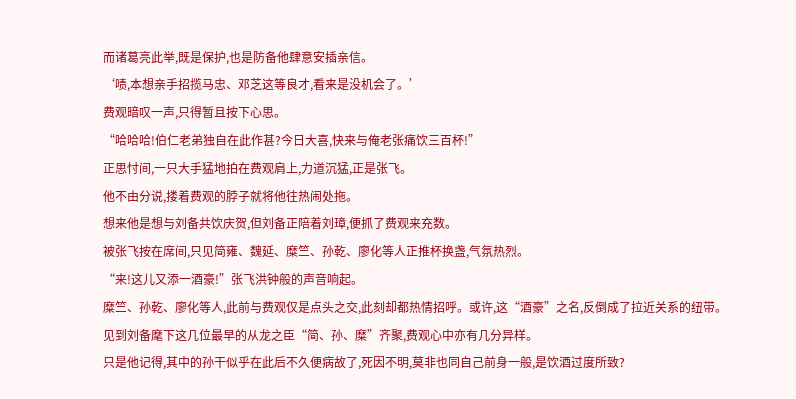而诸葛亮此举,既是保护,也是防备他肆意安插亲信。
‘啧,本想亲手招揽马忠、邓芝这等良才,看来是没机会了。’
费观暗叹一声,只得暂且按下心思。
“哈哈哈!伯仁老弟独自在此作甚?今日大喜,快来与俺老张痛饮三百杯!”
正思忖间,一只大手猛地拍在费观肩上,力道沉猛,正是张飞。
他不由分说,搂着费观的脖子就将他往热闹处拖。
想来他是想与刘备共饮庆贺,但刘备正陪着刘璋,便抓了费观来充数。
被张飞按在席间,只见简雍、魏延、糜竺、孙乾、廖化等人正推杯换盏,气氛热烈。
“来!这儿又添一酒豪!”张飞洪钟般的声音响起。
糜竺、孙乾、廖化等人,此前与费观仅是点头之交,此刻却都热情招呼。或许,这“酒豪”之名,反倒成了拉近关系的纽带。
见到刘备麾下这几位最早的从龙之臣“简、孙、糜”齐聚,费观心中亦有几分异样。
只是他记得,其中的孙干似乎在此后不久便病故了,死因不明,莫非也同自己前身一般,是饮酒过度所致?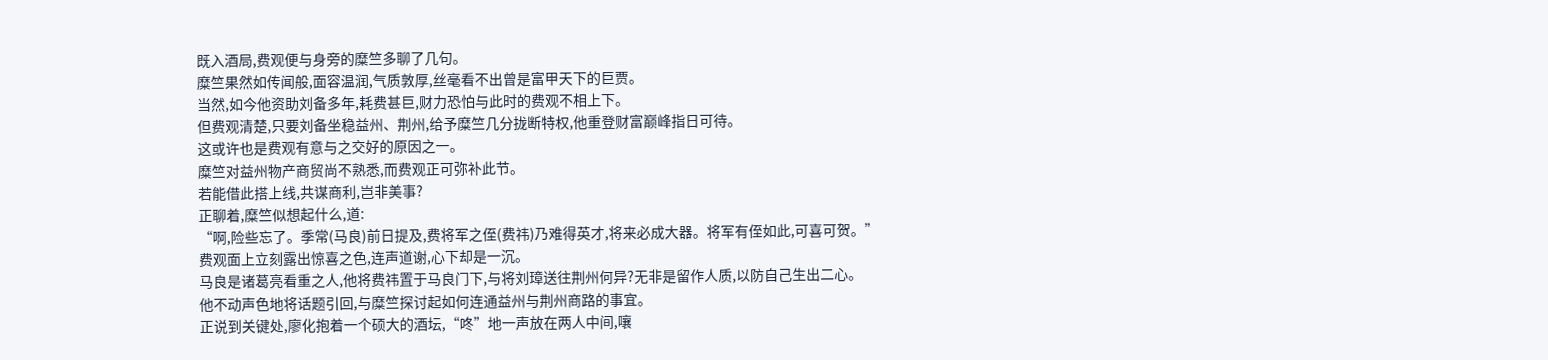既入酒局,费观便与身旁的糜竺多聊了几句。
糜竺果然如传闻般,面容温润,气质敦厚,丝毫看不出曾是富甲天下的巨贾。
当然,如今他资助刘备多年,耗费甚巨,财力恐怕与此时的费观不相上下。
但费观清楚,只要刘备坐稳益州、荆州,给予糜竺几分拢断特权,他重登财富巅峰指日可待。
这或许也是费观有意与之交好的原因之一。
糜竺对益州物产商贸尚不熟悉,而费观正可弥补此节。
若能借此搭上线,共谋商利,岂非美事?
正聊着,糜竺似想起什么,道:
“啊,险些忘了。季常(马良)前日提及,费将军之侄(费祎)乃难得英才,将来必成大器。将军有侄如此,可喜可贺。”
费观面上立刻露出惊喜之色,连声道谢,心下却是一沉。
马良是诸葛亮看重之人,他将费祎置于马良门下,与将刘璋送往荆州何异?无非是留作人质,以防自己生出二心。
他不动声色地将话题引回,与糜竺探讨起如何连通益州与荆州商路的事宜。
正说到关键处,廖化抱着一个硕大的酒坛,“咚”地一声放在两人中间,嚷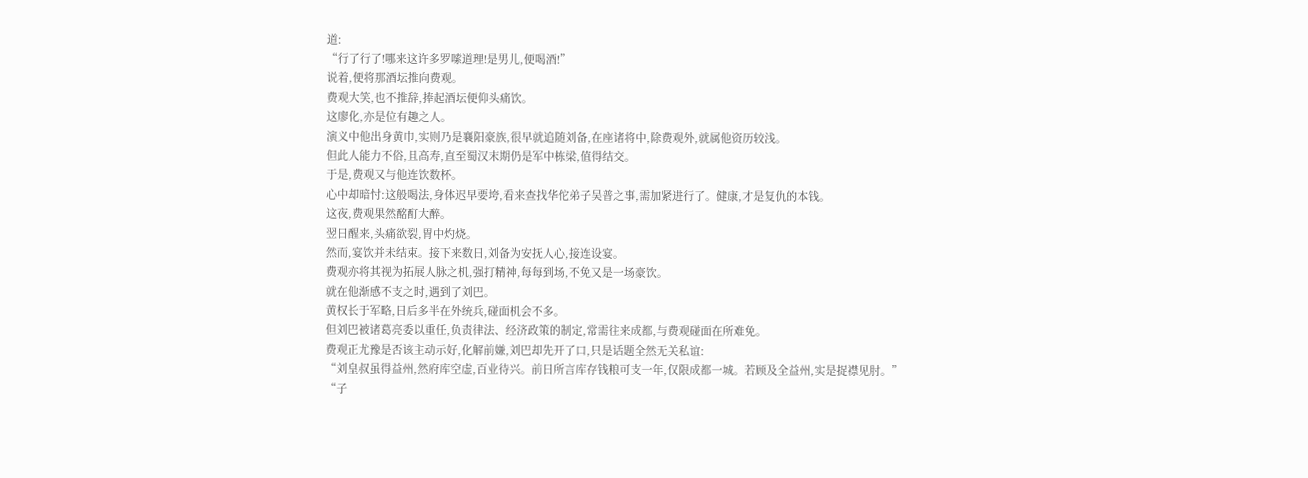道:
“行了行了!哪来这许多罗嗦道理!是男儿,便喝酒!”
说着,便将那酒坛推向费观。
费观大笑,也不推辞,捧起酒坛便仰头痛饮。
这廖化,亦是位有趣之人。
演义中他出身黄巾,实则乃是襄阳豪族,很早就追随刘备,在座诸将中,除费观外,就属他资历较浅。
但此人能力不俗,且高寿,直至蜀汉末期仍是军中栋梁,值得结交。
于是,费观又与他连饮数杯。
心中却暗忖:这般喝法,身体迟早要垮,看来查找华佗弟子吴普之事,需加紧进行了。健康,才是复仇的本钱。
这夜,费观果然酩酊大醉。
翌日醒来,头痛欲裂,胃中灼烧。
然而,宴饮并未结束。接下来数日,刘备为安抚人心,接连设宴。
费观亦将其视为拓展人脉之机,强打精神,每每到场,不免又是一场豪饮。
就在他渐感不支之时,遇到了刘巴。
黄权长于军略,日后多半在外统兵,碰面机会不多。
但刘巴被诸葛亮委以重任,负责律法、经济政策的制定,常需往来成都,与费观碰面在所难免。
费观正尤豫是否该主动示好,化解前嫌,刘巴却先开了口,只是话题全然无关私谊:
“刘皇叔虽得益州,然府库空虚,百业待兴。前日所言库存钱粮可支一年,仅限成都一城。若顾及全益州,实是捉襟见肘。”
“子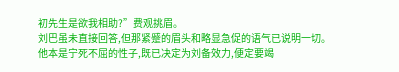初先生是欲我相助?”费观挑眉。
刘巴虽未直接回答,但那紧蹙的眉头和略显急促的语气已说明一切。
他本是宁死不屈的性子,既已决定为刘备效力,便定要竭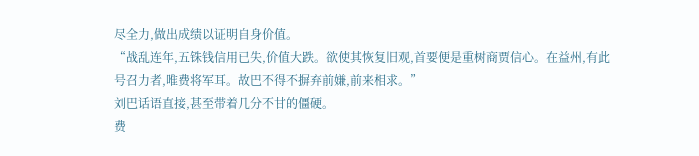尽全力,做出成绩以证明自身价值。
“战乱连年,五铢钱信用已失,价值大跌。欲使其恢复旧观,首要便是重树商贾信心。在益州,有此号召力者,唯费将军耳。故巴不得不摒弃前嫌,前来相求。”
刘巴话语直接,甚至带着几分不甘的僵硬。
费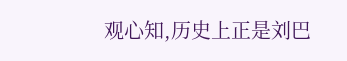观心知,历史上正是刘巴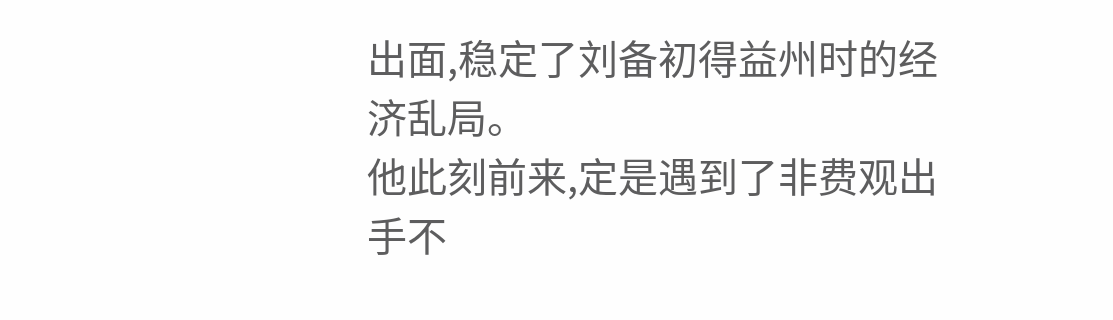出面,稳定了刘备初得益州时的经济乱局。
他此刻前来,定是遇到了非费观出手不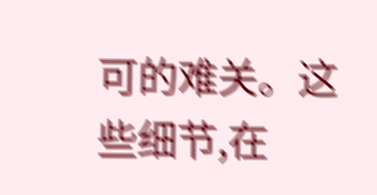可的难关。这些细节,在